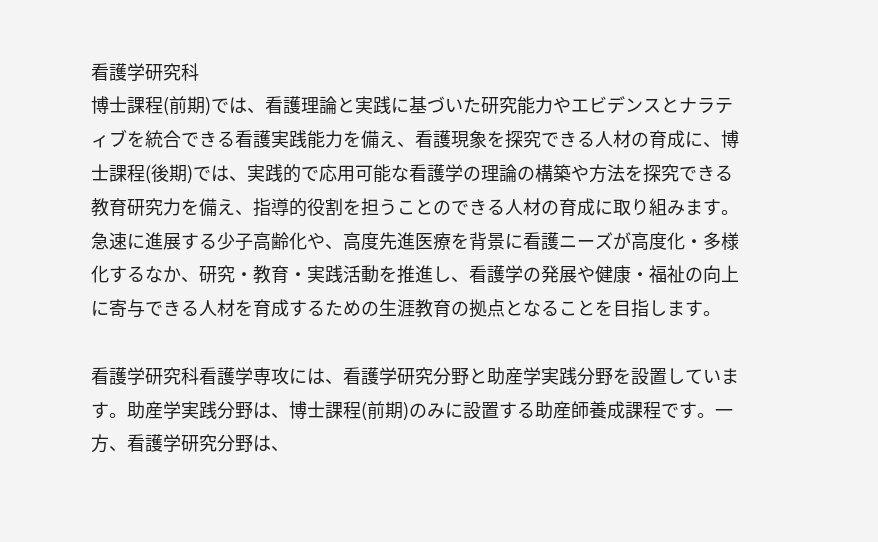看護学研究科
博士課程(前期)では、看護理論と実践に基づいた研究能力やエビデンスとナラティブを統合できる看護実践能力を備え、看護現象を探究できる人材の育成に、博士課程(後期)では、実践的で応用可能な看護学の理論の構築や方法を探究できる教育研究力を備え、指導的役割を担うことのできる人材の育成に取り組みます。
急速に進展する少子高齢化や、高度先進医療を背景に看護ニーズが高度化・多様化するなか、研究・教育・実践活動を推進し、看護学の発展や健康・福祉の向上に寄与できる人材を育成するための生涯教育の拠点となることを目指します。

看護学研究科看護学専攻には、看護学研究分野と助産学実践分野を設置しています。助産学実践分野は、博士課程(前期)のみに設置する助産師養成課程です。一方、看護学研究分野は、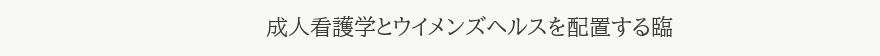成人看護学とウイメンズヘルスを配置する臨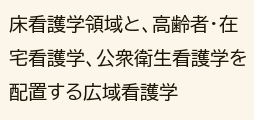床看護学領域と、高齢者・在宅看護学、公衆衛生看護学を配置する広域看護学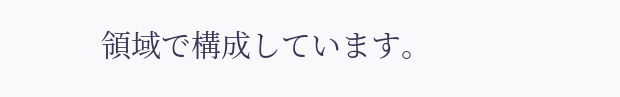領域で構成しています。